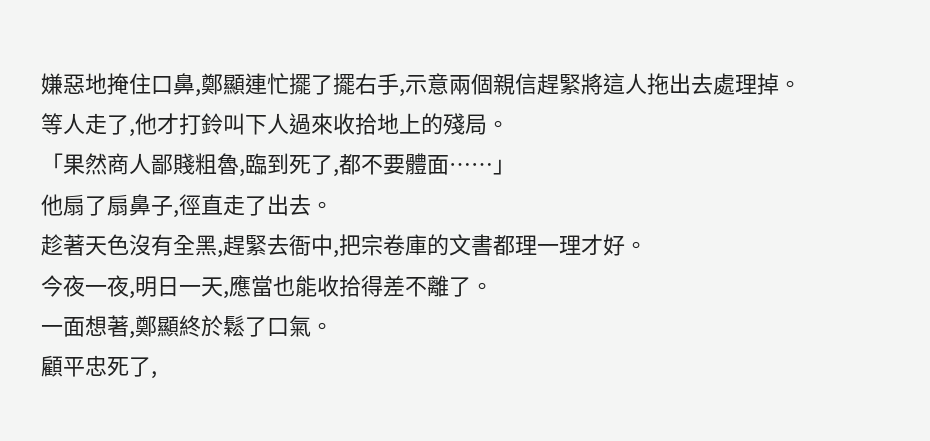嫌惡地掩住口鼻,鄭顯連忙擺了擺右手,示意兩個親信趕緊將這人拖出去處理掉。
等人走了,他才打鈴叫下人過來收拾地上的殘局。
「果然商人鄙賤粗魯,臨到死了,都不要體面……」
他扇了扇鼻子,徑直走了出去。
趁著天色沒有全黑,趕緊去衙中,把宗卷庫的文書都理一理才好。
今夜一夜,明日一天,應當也能收拾得差不離了。
一面想著,鄭顯終於鬆了口氣。
顧平忠死了,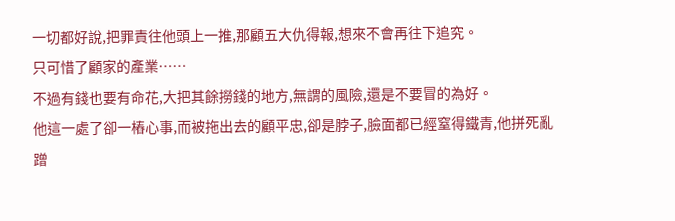一切都好說,把罪責往他頭上一推,那顧五大仇得報,想來不會再往下追究。
只可惜了顧家的產業……
不過有錢也要有命花,大把其餘撈錢的地方,無謂的風險,還是不要冒的為好。
他這一處了卻一樁心事,而被拖出去的顧平忠,卻是脖子,臉面都已經窒得鐵青,他拼死亂蹭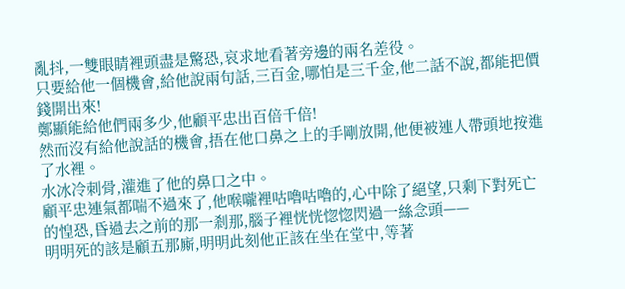亂抖,一雙眼睛裡頭盡是驚恐,哀求地看著旁邊的兩名差役。
只要給他一個機會,給他說兩句話,三百金,哪怕是三千金,他二話不說,都能把價錢開出來!
鄭顯能給他們兩多少,他顧平忠出百倍千倍!
然而沒有給他說話的機會,捂在他口鼻之上的手剛放開,他便被連人帶頭地按進了水裡。
水冰冷刺骨,灌進了他的鼻口之中。
顧平忠連氣都喘不過來了,他喉嚨裡咕嚕咕嚕的,心中除了絕望,只剩下對死亡的惶恐,昏過去之前的那一剎那,腦子裡恍恍惚惚閃過一絲念頭——
明明死的該是顧五那廝,明明此刻他正該在坐在堂中,等著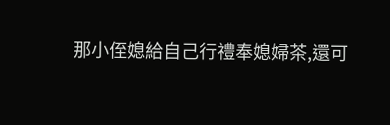那小侄媳給自己行禮奉媳婦茶,還可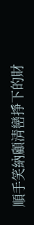順手笑納顧清巒掙下的財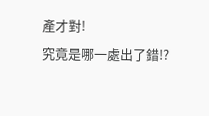產才對!
究竟是哪一處出了錯!?